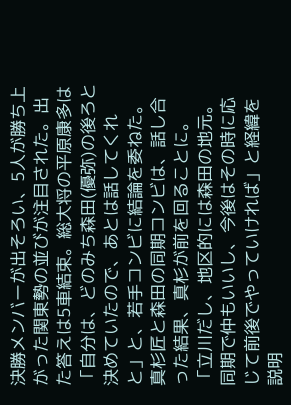決勝メンバーが出そろい、5人が勝ち上がった関東勢の並びが注目された。出た答えは5車結束。総大将の平原康多は「自分は、どのみち森田(優弥)の後ろと決めていたので、あとは話してくれと」と、若手コンビに結論を委ねた。
真杉匠と森田の同期コンビは、話し合った結果、真杉が前を回ることに。「立川だし、地区的には森田の地元。同期で仲もいいし、今後はその時に応じて前後でやっていければ」と経緯を説明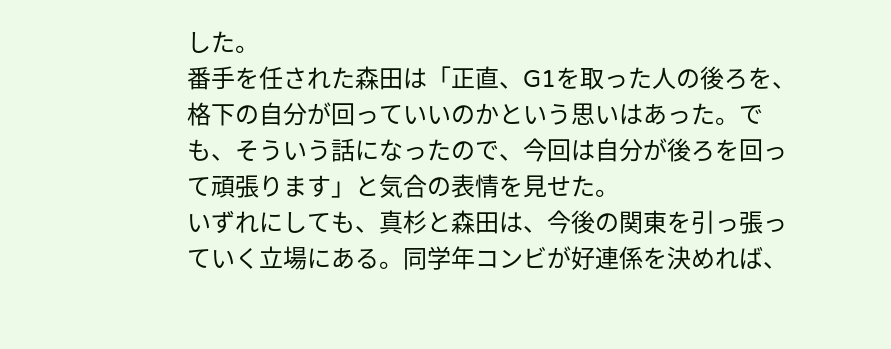した。
番手を任された森田は「正直、G1を取った人の後ろを、格下の自分が回っていいのかという思いはあった。でも、そういう話になったので、今回は自分が後ろを回って頑張ります」と気合の表情を見せた。
いずれにしても、真杉と森田は、今後の関東を引っ張っていく立場にある。同学年コンビが好連係を決めれば、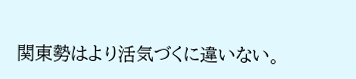関東勢はより活気づくに違いない。